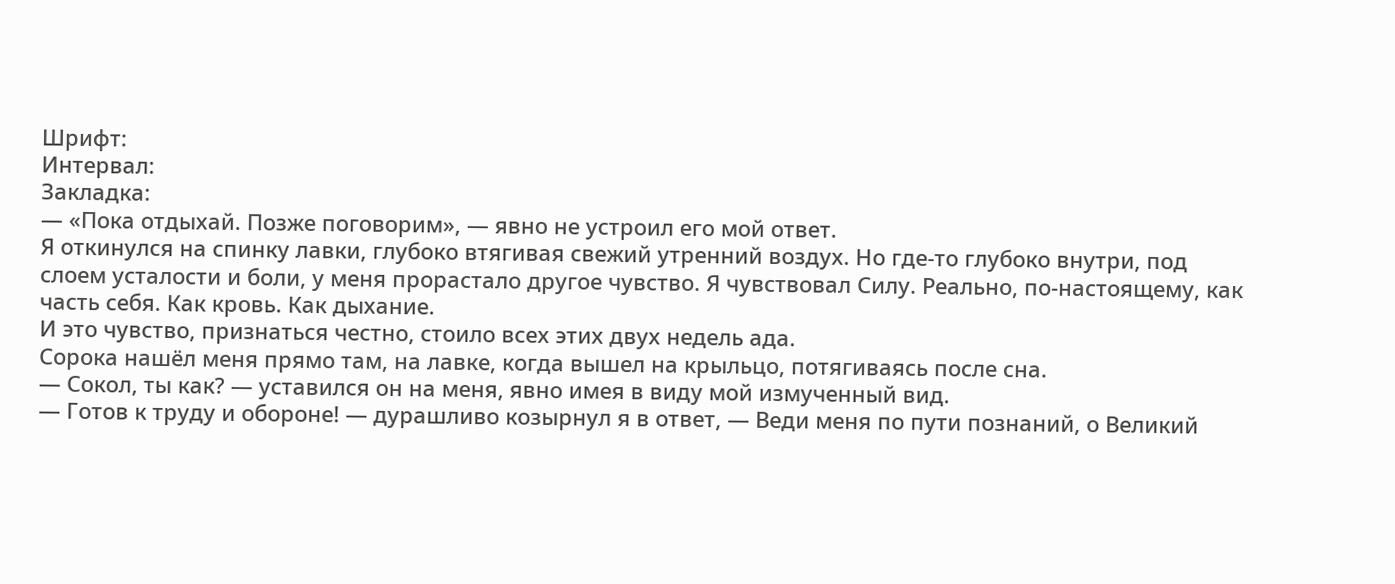Шрифт:
Интервал:
Закладка:
— «Пока отдыхай. Позже поговорим», — явно не устроил его мой ответ.
Я откинулся на спинку лавки, глубоко втягивая свежий утренний воздух. Но где-то глубоко внутри, под слоем усталости и боли, у меня прорастало другое чувство. Я чувствовал Силу. Реально, по-настоящему, как часть себя. Как кровь. Как дыхание.
И это чувство, признаться честно, стоило всех этих двух недель ада.
Сорока нашёл меня прямо там, на лавке, когда вышел на крыльцо, потягиваясь после сна.
— Сокол, ты как? — уставился он на меня, явно имея в виду мой измученный вид.
— Готов к труду и обороне! — дурашливо козырнул я в ответ, — Веди меня по пути познаний, о Великий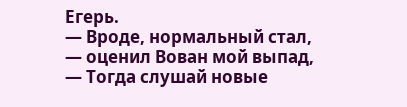Егерь.
— Вроде, нормальный стал, — оценил Вован мой выпад, — Тогда слушай новые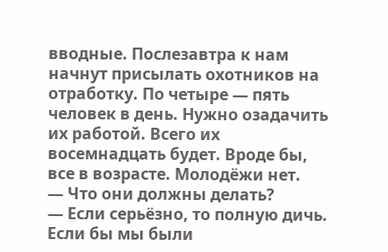вводные. Послезавтра к нам начнут присылать охотников на отработку. По четыре — пять человек в день. Нужно озадачить их работой. Всего их восемнадцать будет. Вроде бы, все в возрасте. Молодёжи нет.
— Что они должны делать?
— Если серьёзно, то полную дичь. Если бы мы были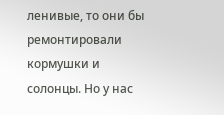ленивые, то они бы ремонтировали кормушки и солонцы. Но у нас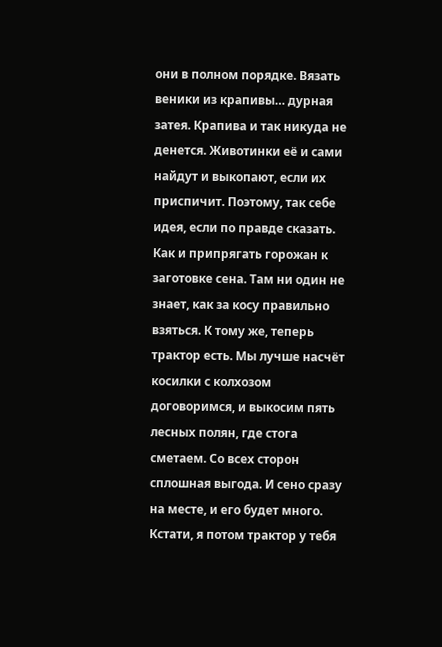они в полном порядке. Вязать веники из крапивы… дурная затея. Крапива и так никуда не денется. Животинки её и сами найдут и выкопают, если их приспичит. Поэтому, так себе идея, если по правде сказать. Как и припрягать горожан к заготовке сена. Там ни один не знает, как за косу правильно взяться. К тому же, теперь трактор есть. Мы лучше насчёт косилки с колхозом договоримся, и выкосим пять лесных полян, где стога сметаем. Со всех сторон сплошная выгода. И сено сразу на месте, и его будет много. Кстати, я потом трактор у тебя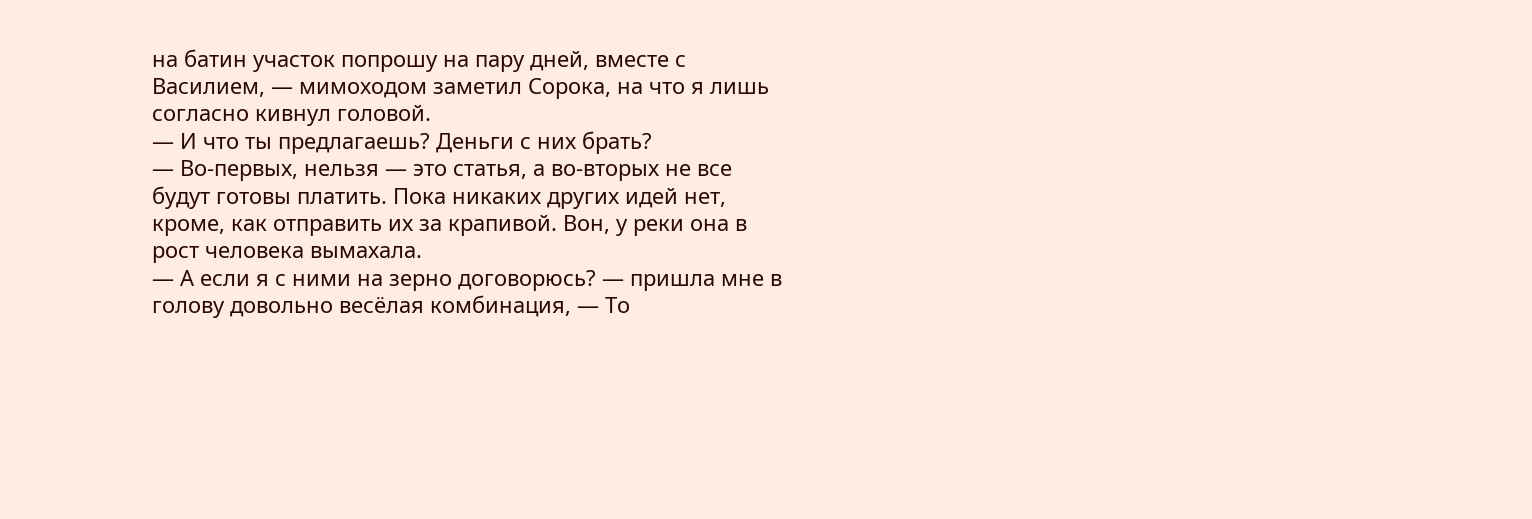на батин участок попрошу на пару дней, вместе с Василием, — мимоходом заметил Сорока, на что я лишь согласно кивнул головой.
— И что ты предлагаешь? Деньги с них брать?
— Во-первых, нельзя — это статья, а во-вторых не все будут готовы платить. Пока никаких других идей нет, кроме, как отправить их за крапивой. Вон, у реки она в рост человека вымахала.
— А если я с ними на зерно договорюсь? — пришла мне в голову довольно весёлая комбинация, — То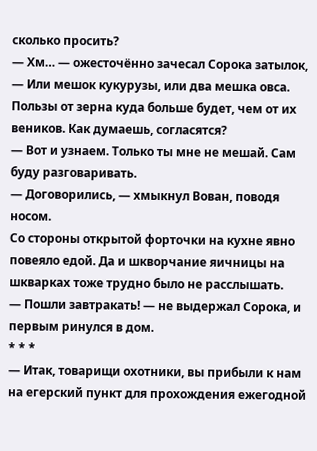сколько просить?
— Хм… — ожесточённо зачесал Сорока затылок, — Или мешок кукурузы, или два мешка овса. Пользы от зерна куда больше будет, чем от их веников. Как думаешь, согласятся?
— Вот и узнаем. Только ты мне не мешай. Сам буду разговаривать.
— Договорились, — хмыкнул Вован, поводя носом.
Со стороны открытой форточки на кухне явно повеяло едой. Да и шкворчание яичницы на шкварках тоже трудно было не расслышать.
— Пошли завтракать! — не выдержал Сорока, и первым ринулся в дом.
* * *
— Итак, товарищи охотники, вы прибыли к нам на егерский пункт для прохождения ежегодной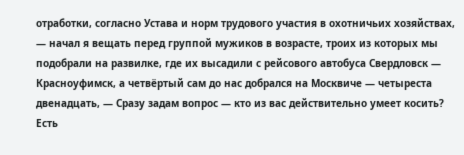отработки, согласно Устава и норм трудового участия в охотничьих хозяйствах, — начал я вещать перед группой мужиков в возрасте, троих из которых мы подобрали на развилке, где их высадили с рейсового автобуса Свердловск — Красноуфимск, а четвёртый сам до нас добрался на Москвиче — четыреста двенадцать, — Сразу задам вопрос — кто из вас действительно умеет косить? Есть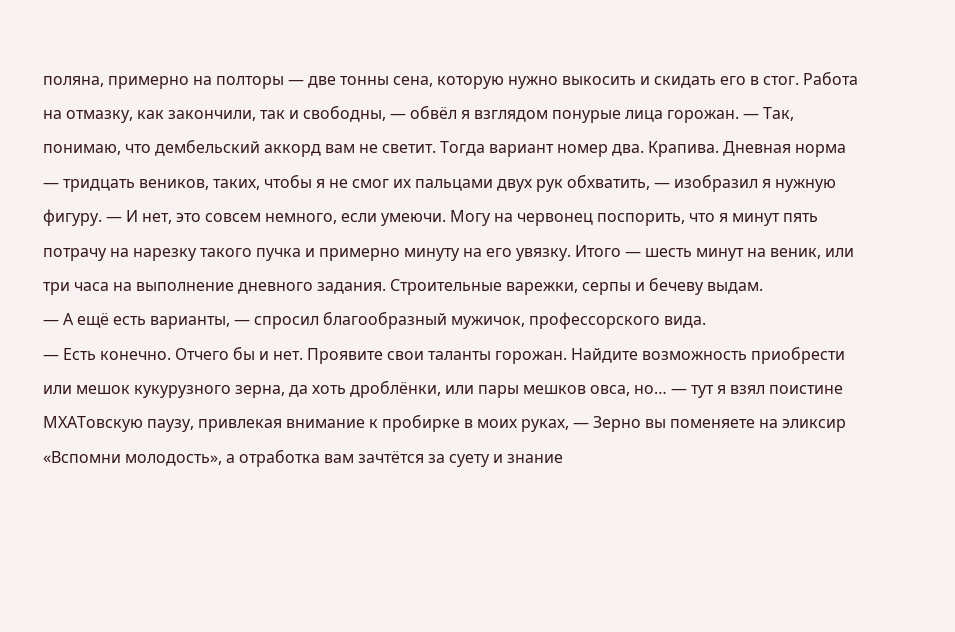поляна, примерно на полторы — две тонны сена, которую нужно выкосить и скидать его в стог. Работа на отмазку, как закончили, так и свободны, — обвёл я взглядом понурые лица горожан. — Так, понимаю, что дембельский аккорд вам не светит. Тогда вариант номер два. Крапива. Дневная норма — тридцать веников, таких, чтобы я не смог их пальцами двух рук обхватить, — изобразил я нужную фигуру. — И нет, это совсем немного, если умеючи. Могу на червонец поспорить, что я минут пять потрачу на нарезку такого пучка и примерно минуту на его увязку. Итого — шесть минут на веник, или три часа на выполнение дневного задания. Строительные варежки, серпы и бечеву выдам.
— А ещё есть варианты, — спросил благообразный мужичок, профессорского вида.
— Есть конечно. Отчего бы и нет. Проявите свои таланты горожан. Найдите возможность приобрести или мешок кукурузного зерна, да хоть дроблёнки, или пары мешков овса, но… — тут я взял поистине МХАТовскую паузу, привлекая внимание к пробирке в моих руках, — Зерно вы поменяете на эликсир «Вспомни молодость», а отработка вам зачтётся за суету и знание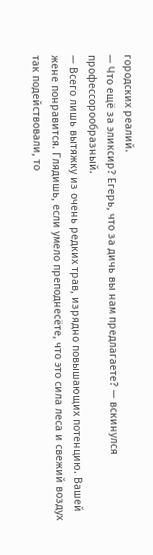городских реалий.
— Что ещё за эликсир? Егерь, что за дичь вы нам предлагаете? — вскинулся профессорообразный.
— Всего лишь вытяжку из очень редких трав, изрядно повышающих потенцию. Вашей жене понравится. Глядишь, если умело преподнесёте, что это сила леса и свежий воздух так подействовали, то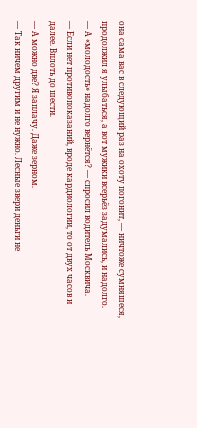она сама вас в следующий раз на охоту погонит, — ничтоже сумняшеся, продолжил я улыбаться, а вот мужики всерьёз задумались, и надолго.
— А «молодость» надолго вернётся? — спросил водитель Москвича.
— Если нет противопоказаний, вроде кардиологии, то от двух часов и далее. Вплоть до шести.
— А можно две? Я заплачу. Даже зерном.
— Так ничем другим и не нужно. Лесные звери деньги не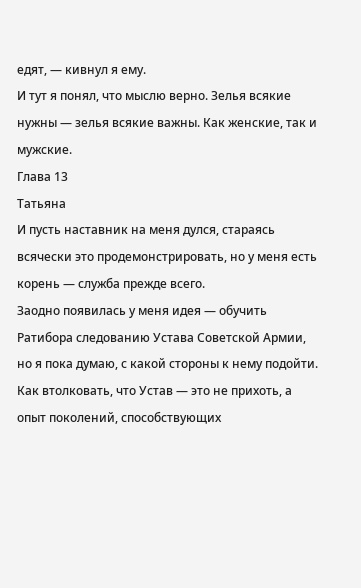едят, — кивнул я ему.
И тут я понял, что мыслю верно. Зелья всякие нужны — зелья всякие важны. Как женские, так и мужские.
Глава 13
Татьяна
И пусть наставник на меня дулся, стараясь всячески это продемонстрировать, но у меня есть корень — служба прежде всего.
Заодно появилась у меня идея — обучить Ратибора следованию Устава Советской Армии, но я пока думаю, с какой стороны к нему подойти. Как втолковать, что Устав — это не прихоть, а опыт поколений, способствующих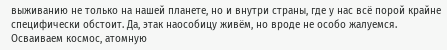выживанию не только на нашей планете, но и внутри страны, где у нас всё порой крайне специфически обстоит. Да, этак наособицу живём, но вроде не особо жалуемся. Осваиваем космос, атомную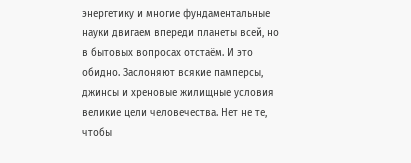энергетику и многие фундаментальные науки двигаем впереди планеты всей, но в бытовых вопросах отстаём. И это обидно. Заслоняют всякие памперсы, джинсы и хреновые жилищные условия великие цели человечества. Нет не те, чтобы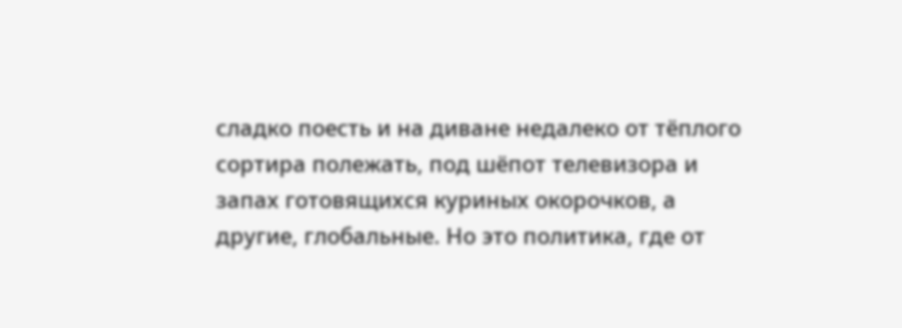сладко поесть и на диване недалеко от тёплого сортира полежать, под шёпот телевизора и запах готовящихся куриных окорочков, а другие, глобальные. Но это политика, где от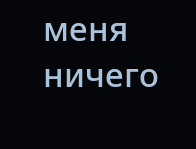меня ничего